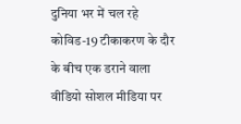दुनिया भर में चल रहे कोविड-19 टीकाकरण के दौर के बीच एक डराने वाला वीडियो सोशल मीडिया पर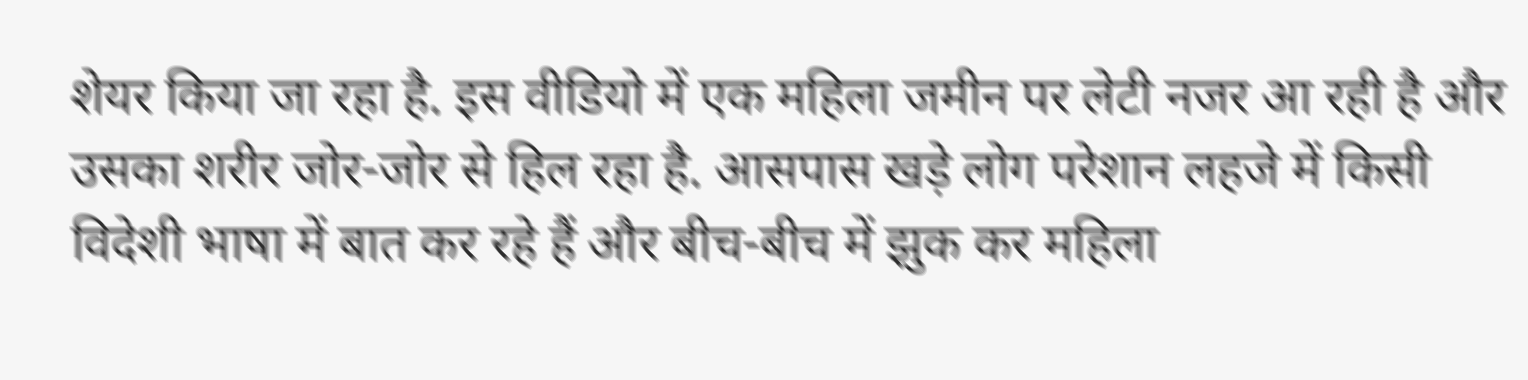शेयर किया जा रहा है. इस वीडियो में एक महिला जमीन पर लेटी नजर आ रही है और उसका शरीर जोर-जोर से हिल रहा है. आसपास खड़े लोग परेशान लहजे में किसी विदेशी भाषा में बात कर रहे हैं और बीच-बीच में झुक कर महिला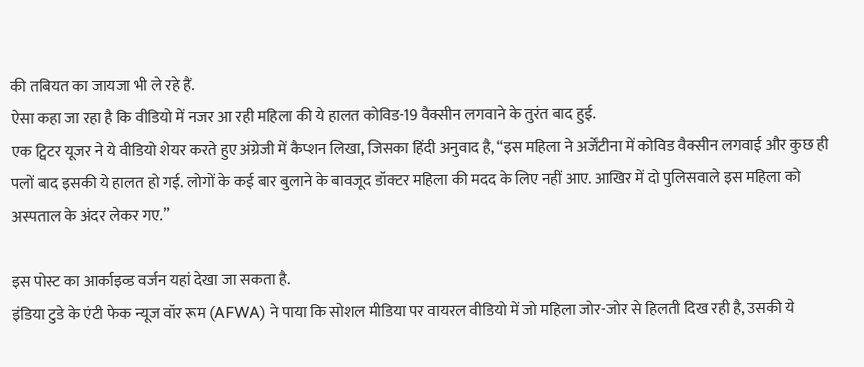की तबियत का जायजा भी ले रहे हैं.
ऐसा कहा जा रहा है कि वीडियो में नजर आ रही महिला की ये हालत कोविड-19 वैक्सीन लगवाने के तुरंत बाद हुई.
एक ट्विटर यूजर ने ये वीडियो शेयर करते हुए अंग्रेजी में कैप्शन लिखा, जिसका हिंदी अनुवाद है, “इस महिला ने अर्जेंटीना में कोविड वैक्सीन लगवाई और कुछ ही पलों बाद इसकी ये हालत हो गई. लोगों के कई बार बुलाने के बावजूद डॉक्टर महिला की मदद के लिए नहीं आए. आखिर में दो पुलिसवाले इस महिला को अस्पताल के अंदर लेकर गए.”

इस पोस्ट का आर्काइव्ड वर्जन यहां देखा जा सकता है.
इंडिया टुडे के एंटी फेक न्यूज वॉर रूम (AFWA) ने पाया कि सोशल मीडिया पर वायरल वीडियो में जो महिला जोर-जोर से हिलती दिख रही है, उसकी ये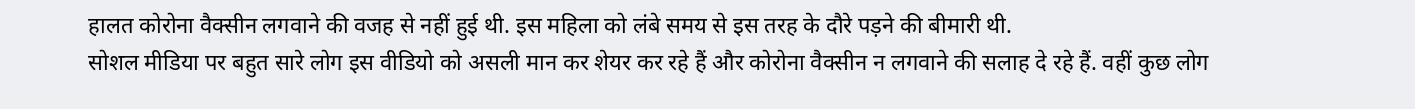हालत कोरोना वैक्सीन लगवाने की वजह से नहीं हुई थी. इस महिला को लंबे समय से इस तरह के दौरे पड़ने की बीमारी थी.
सोशल मीडिया पर बहुत सारे लोग इस वीडियो को असली मान कर शेयर कर रहे हैं और कोरोना वैक्सीन न लगवाने की सलाह दे रहे हैं. वहीं कुछ लोग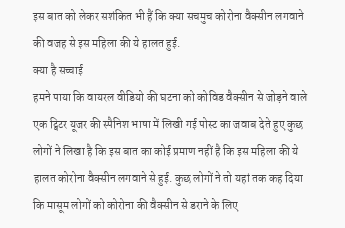इस बात को लेकर सशंकित भी हैं कि क्या सचमुच कोरोना वैक्सीन लगवाने की वजह से इस महिला की ये हालत हुई.
क्या है सच्चाई
हमने पाया कि वायरल वीडियो की घटना को कोविड वैक्सीन से जोड़ने वाले एक ट्विटर यूजर की स्पैनिश भाषा में लिखी गई पोस्ट का जवाब देते हुए कुछ लोगों ने लिखा है कि इस बात का कोई प्रमाण नहीं है कि इस महिला की ये हालत कोरोना वैक्सीन लगवाने से हुई. कुछ लोगों ने तो यहां तक कह दिया कि मासूम लोगों को कोरोना की वैक्सीन से डराने के लिए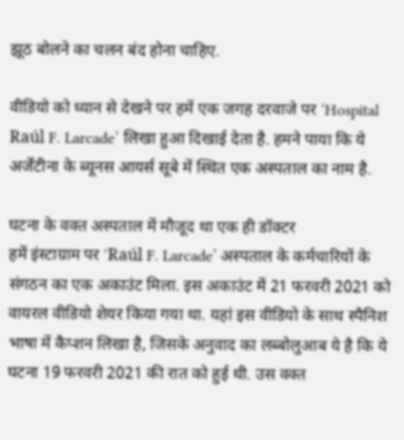झूठ बोलने का चलन बंद होना चाहिए.

वीडियो को ध्यान से देखने पर हमें एक जगह दरवाजे पर ‘Hospital Raúl F. Larcade’ लिखा हुआ दिखाई देता है. हमने पाया कि ये अर्जेंटीना के ब्यूनस आयर्स सूबे में स्थित एक अस्पताल का नाम है.

घटना के वक्त अस्पताल में मौजूद था एक ही डॉक्टर
हमें इंस्टाग्राम पर ‘Raúl F. Larcade’ अस्पताल के कर्मचारियों के संगठन का एक अकाउंट मिला. इस अकाउंट में 21 फरवरी 2021 को वायरल वीडियो शेयर किया गया था. यहां इस वीडियो के साथ स्पैनिश भाषा में कैप्शन लिखा है, जिसके अनुवाद का लब्बोलुआब ये है कि ये घटना 19 फरवरी 2021 की रात को हुई थी. उस वक्त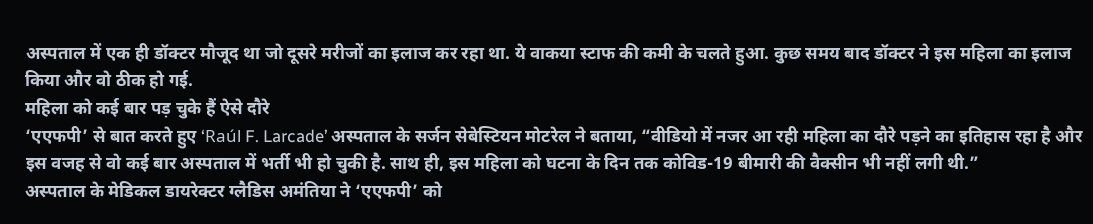अस्पताल में एक ही डॉक्टर मौजूद था जो दूसरे मरीजों का इलाज कर रहा था. ये वाकया स्टाफ की कमी के चलते हुआ. कुछ समय बाद डॉक्टर ने इस महिला का इलाज किया और वो ठीक हो गई.
महिला को कई बार पड़ चुके हैं ऐसे दौरे
‘एएफपी’ से बात करते हुए ‘Raúl F. Larcade’ अस्पताल के सर्जन सेबेस्टियन मोटरेल ने बताया, “वीडियो में नजर आ रही महिला का दौरे पड़ने का इतिहास रहा है और इस वजह से वो कई बार अस्पताल में भर्ती भी हो चुकी है. साथ ही, इस महिला को घटना के दिन तक कोविड-19 बीमारी की वैक्सीन भी नहीं लगी थी.”
अस्पताल के मेडिकल डायरेक्टर ग्लैडिस अमंतिया ने ‘एएफपी’ को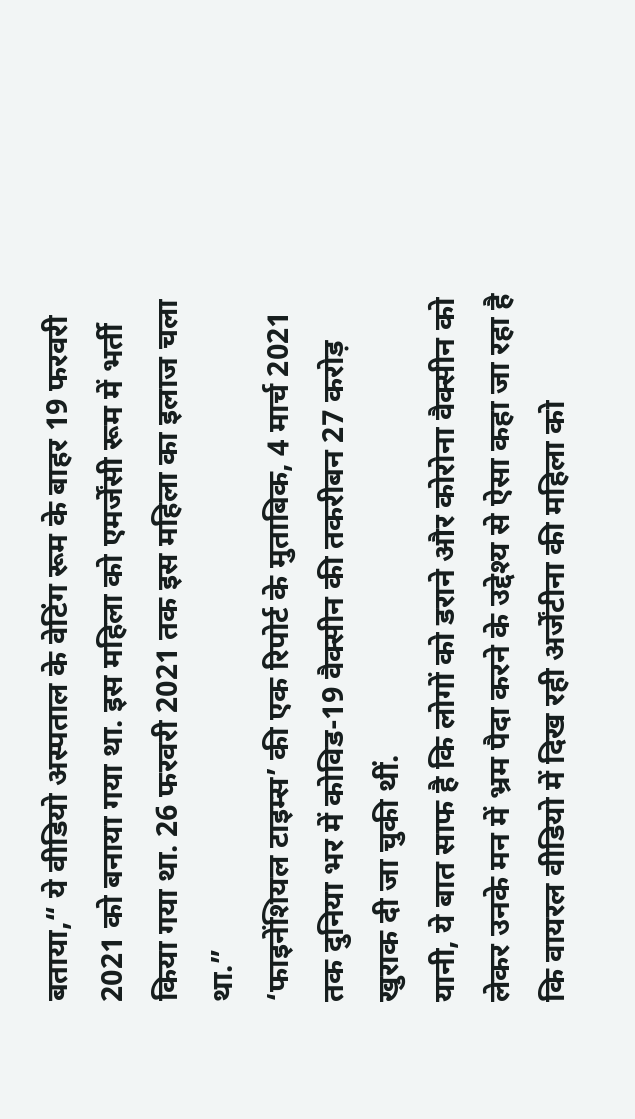बताया,“ ये वीडियो अस्पताल के वेटिंग रूम के बाहर 19 फरवरी 2021 को बनाया गया था. इस महिला को एमर्जेंसी रूम में भर्ती किया गया था. 26 फरवरी 2021 तक इस महिला का इलाज चला था.”
‘फाइनेंशियल टाइम्स’ की एक रिपोर्ट के मुताबिक, 4 मार्च 2021 तक दुनिया भर में कोविड-19 वैक्सीन की तकरीबन 27 करोड़ खुराक दी जा चुकी थीं.
यानी, ये बात साफ है कि लोगों को डराने और कोरोना वैक्सीन को लेकर उनके मन में भ्रम पैदा करने के उद्देश्य से ऐसा कहा जा रहा है कि वायरल वीडियो में दिख रही अर्जेंटीना की महिला को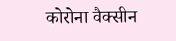कोरोना वैक्सीन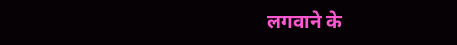लगवाने के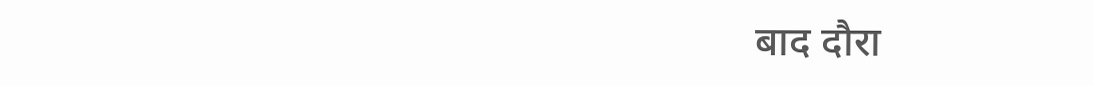बाद दौरा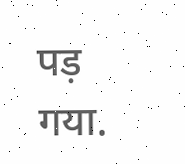पड़ गया.